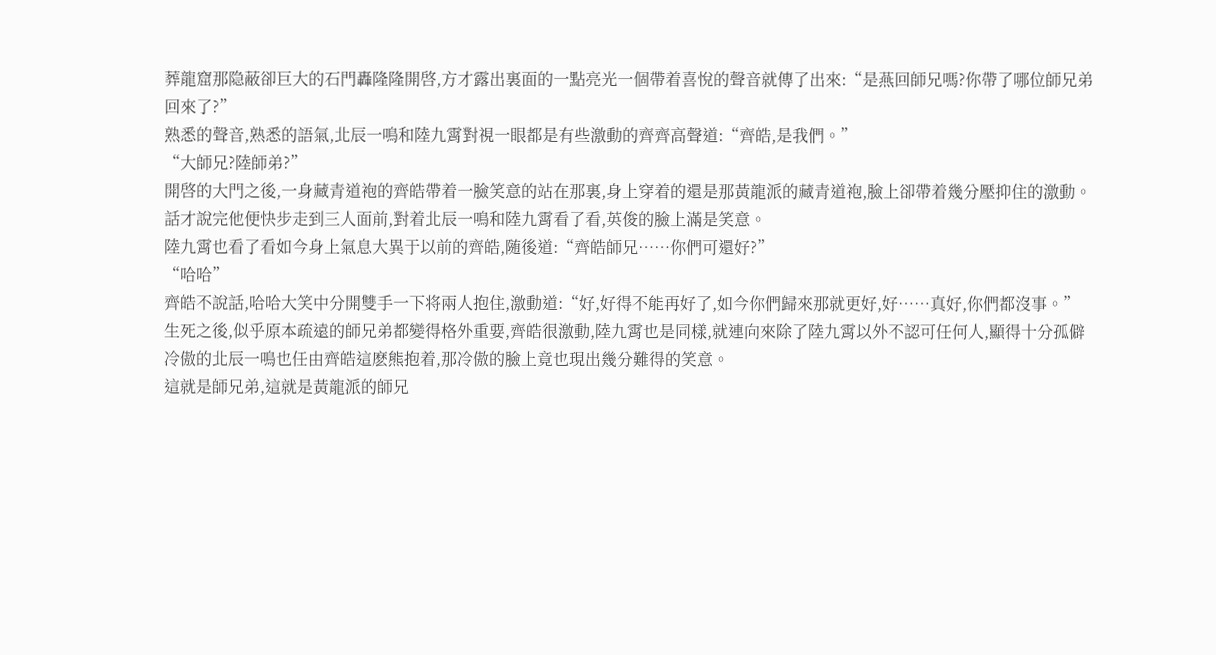葬龍窟那隐蔽卻巨大的石門轟隆隆開啓,方才露出裏面的一點亮光一個帶着喜悅的聲音就傳了出來:“是燕回師兄嗎?你帶了哪位師兄弟回來了?”
熟悉的聲音,熟悉的語氣,北辰一鳴和陸九霄對視一眼都是有些激動的齊齊高聲道:“齊皓,是我們。”
“大師兄?陸師弟?”
開啓的大門之後,一身藏青道袍的齊皓帶着一臉笑意的站在那裏,身上穿着的還是那黃龍派的藏青道袍,臉上卻帶着幾分壓抑住的激動。
話才說完他便快步走到三人面前,對着北辰一鳴和陸九霄看了看,英俊的臉上滿是笑意。
陸九霄也看了看如今身上氣息大異于以前的齊皓,随後道:“齊皓師兄……你們可還好?”
“哈哈”
齊皓不說話,哈哈大笑中分開雙手一下将兩人抱住,激動道:“好,好得不能再好了,如今你們歸來那就更好,好……真好,你們都沒事。”
生死之後,似乎原本疏遠的師兄弟都變得格外重要,齊皓很激動,陸九霄也是同樣,就連向來除了陸九霄以外不認可任何人,顯得十分孤僻冷傲的北辰一鳴也任由齊皓這麽熊抱着,那冷傲的臉上竟也現出幾分難得的笑意。
這就是師兄弟,這就是黃龍派的師兄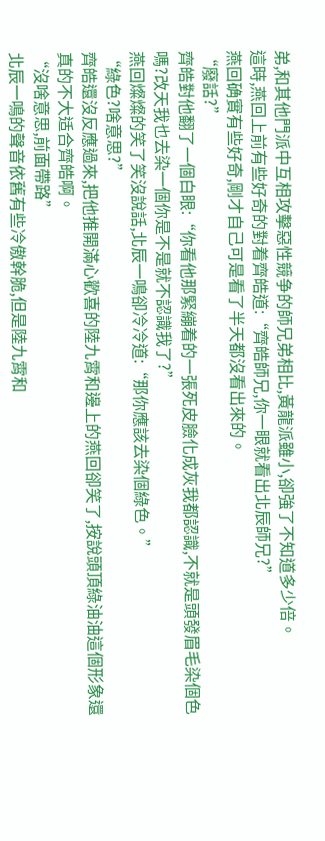弟,和其他門派中互相攻擊惡性競争的師兄弟相比,黃龍派雖小,卻強了不知道多少倍。
這時,燕回上前有些好奇的對着齊皓道:“齊皓師兄,你一眼就看出北辰師兄?”
燕回确實有些好奇,剛才自己可是看了半天都沒看出來的。
“廢話?”
齊皓對他翻了一個白眼:“你看他那緊繃着的一張死皮臉化成灰我都認識,不就是頭發眉毛染個色嗎?改天我也去染一個你是不是就不認識我了?”
燕回燦燦的笑了笑沒說話,北辰一鳴卻冷冷道:“那你應該去染個綠色。”
“綠色?啥意思?”
齊皓還沒反應過來,把他推開滿心歡喜的陸九霄和邊上的燕回卻笑了,按說頭頂綠油油這個形象還真的不大适合齊皓啊。
“沒啥意思,前面帶路”
北辰一鳴的聲音依舊有些冷傲幹脆,但是陸九霄和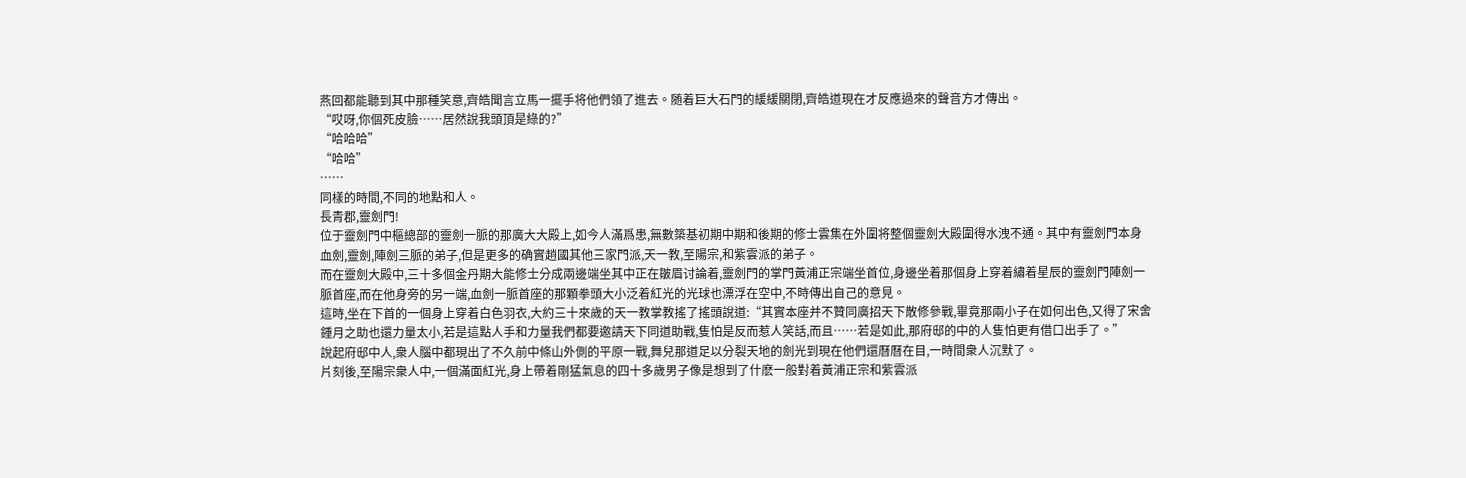燕回都能聽到其中那種笑意,齊皓聞言立馬一擺手将他們領了進去。随着巨大石門的緩緩關閉,齊皓道現在才反應過來的聲音方才傳出。
“哎呀,你個死皮臉……居然說我頭頂是綠的?”
“哈哈哈”
“哈哈”
……
同樣的時間,不同的地點和人。
長青郡,靈劍門!
位于靈劍門中樞總部的靈劍一脈的那廣大大殿上,如今人滿爲患,無數築基初期中期和後期的修士雲集在外圍将整個靈劍大殿圍得水洩不通。其中有靈劍門本身血劍,靈劍,陣劍三脈的弟子,但是更多的确實趙國其他三家門派,天一教,至陽宗,和紫雲派的弟子。
而在靈劍大殿中,三十多個金丹期大能修士分成兩邊端坐其中正在皺眉讨論着,靈劍門的掌門黃浦正宗端坐首位,身邊坐着那個身上穿着繡着星辰的靈劍門陣劍一脈首座,而在他身旁的另一端,血劍一脈首座的那顆拳頭大小泛着紅光的光球也漂浮在空中,不時傳出自己的意見。
這時,坐在下首的一個身上穿着白色羽衣,大約三十來歲的天一教掌教搖了搖頭說道:“其實本座并不贊同廣招天下散修參戰,畢竟那兩小子在如何出色,又得了宋舍鍾月之助也還力量太小,若是這點人手和力量我們都要邀請天下同道助戰,隻怕是反而惹人笑話,而且……若是如此,那府邸的中的人隻怕更有借口出手了。”
說起府邸中人,衆人腦中都現出了不久前中條山外側的平原一戰,舞兒那道足以分裂天地的劍光到現在他們還曆曆在目,一時間衆人沉默了。
片刻後,至陽宗衆人中,一個滿面紅光,身上帶着剛猛氣息的四十多歲男子像是想到了什麽一般對着黃浦正宗和紫雲派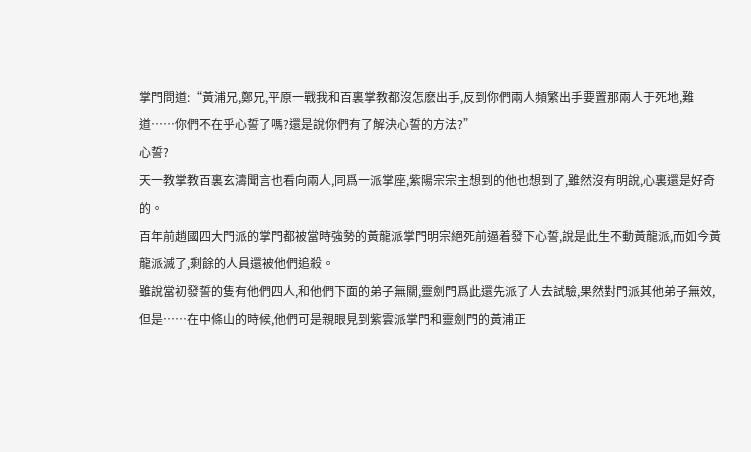掌門問道:“黃浦兄,鄭兄,平原一戰我和百裏掌教都沒怎麽出手,反到你們兩人頻繁出手要置那兩人于死地,難道……你們不在乎心誓了嗎?還是說你們有了解決心誓的方法?”
心誓?
天一教掌教百裏玄濤聞言也看向兩人,同爲一派掌座,紫陽宗宗主想到的他也想到了,雖然沒有明說,心裏還是好奇的。
百年前趙國四大門派的掌門都被當時強勢的黃龍派掌門明宗絕死前逼着發下心誓,說是此生不動黃龍派,而如今黃龍派滅了,剩餘的人員還被他們追殺。
雖說當初發誓的隻有他們四人,和他們下面的弟子無關,靈劍門爲此還先派了人去試驗,果然對門派其他弟子無效,但是……在中條山的時候,他們可是親眼見到紫雲派掌門和靈劍門的黃浦正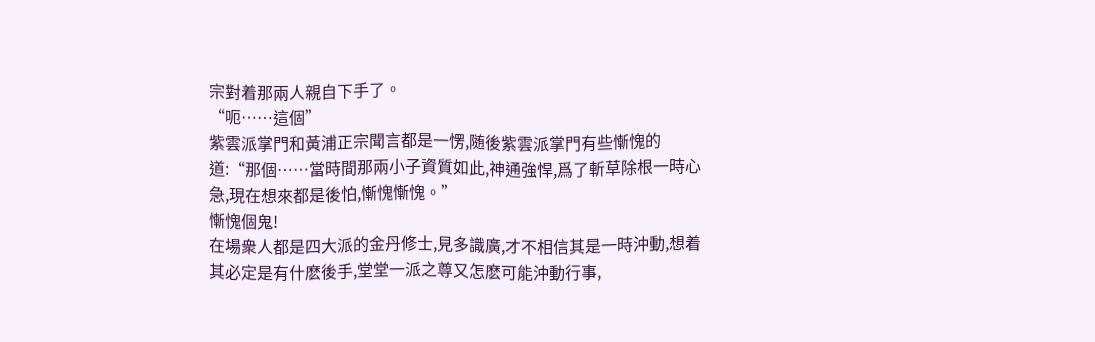宗對着那兩人親自下手了。
“呃……這個”
紫雲派掌門和黃浦正宗聞言都是一愣,随後紫雲派掌門有些慚愧的道:“那個……當時間那兩小子資質如此,神通強悍,爲了斬草除根一時心急,現在想來都是後怕,慚愧慚愧。”
慚愧個鬼!
在場衆人都是四大派的金丹修士,見多識廣,才不相信其是一時沖動,想着其必定是有什麽後手,堂堂一派之尊又怎麽可能沖動行事,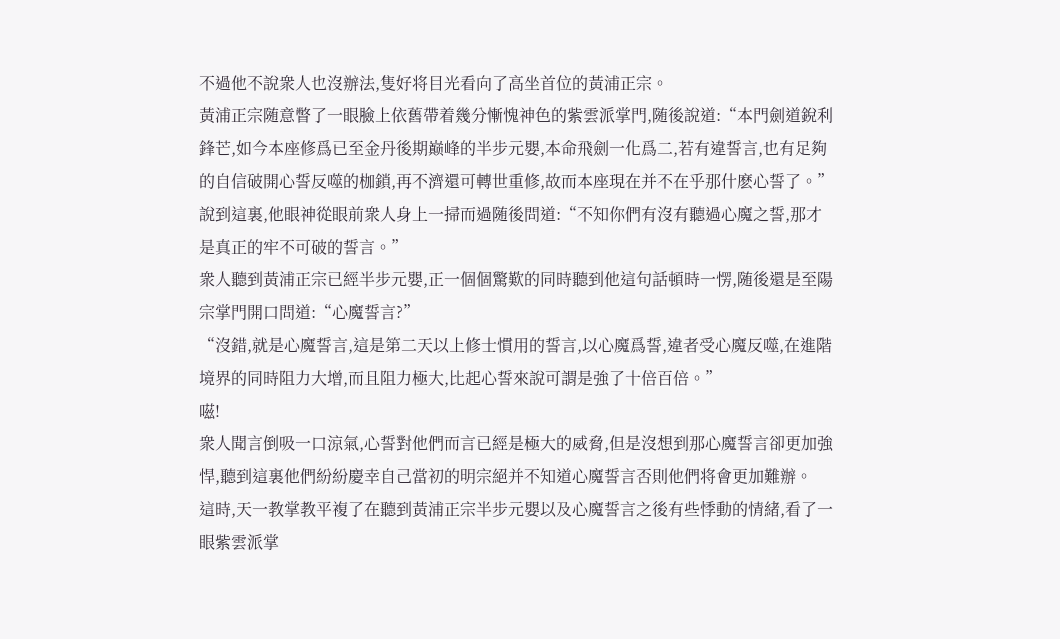不過他不說衆人也沒辦法,隻好将目光看向了高坐首位的黃浦正宗。
黃浦正宗随意瞥了一眼臉上依舊帶着幾分慚愧神色的紫雲派掌門,随後說道:“本門劍道銳利鋒芒,如今本座修爲已至金丹後期巅峰的半步元嬰,本命飛劍一化爲二,若有違誓言,也有足夠的自信破開心誓反噬的枷鎖,再不濟還可轉世重修,故而本座現在并不在乎那什麽心誓了。”
說到這裏,他眼神從眼前衆人身上一掃而過随後問道:“不知你們有沒有聽過心魔之誓,那才是真正的牢不可破的誓言。”
衆人聽到黃浦正宗已經半步元嬰,正一個個驚歎的同時聽到他這句話頓時一愣,随後還是至陽宗掌門開口問道:“心魔誓言?”
“沒錯,就是心魔誓言,這是第二天以上修士慣用的誓言,以心魔爲誓,違者受心魔反噬,在進階境界的同時阻力大增,而且阻力極大,比起心誓來說可謂是強了十倍百倍。”
嗞!
衆人聞言倒吸一口涼氣,心誓對他們而言已經是極大的威脅,但是沒想到那心魔誓言卻更加強悍,聽到這裏他們紛紛慶幸自己當初的明宗絕并不知道心魔誓言否則他們将會更加難辦。
這時,天一教掌教平複了在聽到黃浦正宗半步元嬰以及心魔誓言之後有些悸動的情緒,看了一眼紫雲派掌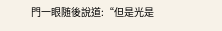門一眼随後說道:“但是光是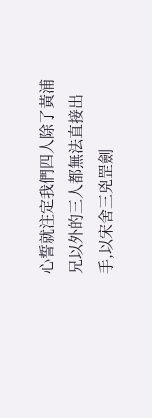心誓就注定我們四人除了黃浦兄以外的三人都無法直接出手,以宋舍三兇罡劍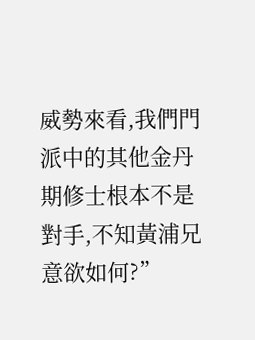威勢來看,我們門派中的其他金丹期修士根本不是對手,不知黃浦兄意欲如何?”